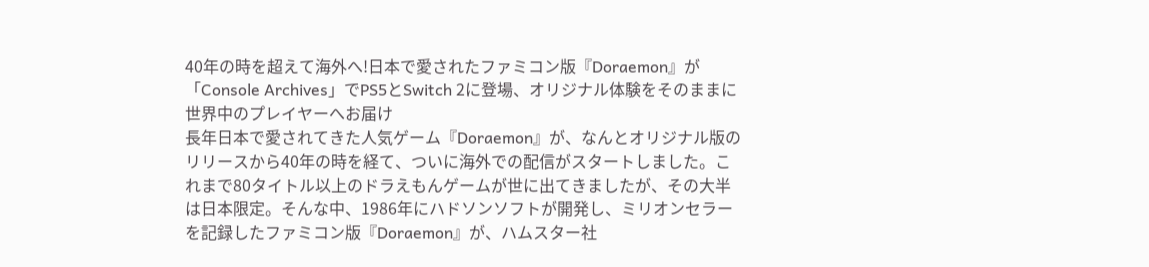40年の時を超えて海外へ!日本で愛されたファミコン版『Doraemon』が「Console Archives」でPS5とSwitch 2に登場、オリジナル体験をそのままに世界中のプレイヤーへお届け
長年日本で愛されてきた人気ゲーム『Doraemon』が、なんとオリジナル版のリリースから40年の時を経て、ついに海外での配信がスタートしました。これまで80タイトル以上のドラえもんゲームが世に出てきましたが、その大半は日本限定。そんな中、1986年にハドソンソフトが開発し、ミリオンセラーを記録したファミコン版『Doraemon』が、ハムスター社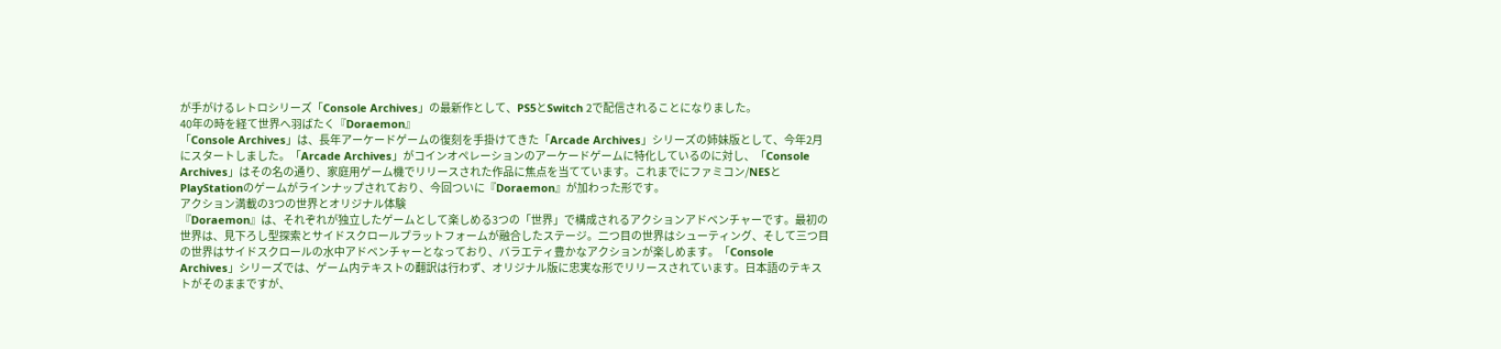が手がけるレトロシリーズ「Console Archives」の最新作として、PS5とSwitch 2で配信されることになりました。
40年の時を経て世界へ羽ばたく『Doraemon』
「Console Archives」は、長年アーケードゲームの復刻を手掛けてきた「Arcade Archives」シリーズの姉妹版として、今年2月にスタートしました。「Arcade Archives」がコインオペレーションのアーケードゲームに特化しているのに対し、「Console Archives」はその名の通り、家庭用ゲーム機でリリースされた作品に焦点を当てています。これまでにファミコン/NESとPlayStationのゲームがラインナップされており、今回ついに『Doraemon』が加わった形です。
アクション満載の3つの世界とオリジナル体験
『Doraemon』は、それぞれが独立したゲームとして楽しめる3つの「世界」で構成されるアクションアドベンチャーです。最初の世界は、見下ろし型探索とサイドスクロールプラットフォームが融合したステージ。二つ目の世界はシューティング、そして三つ目の世界はサイドスクロールの水中アドベンチャーとなっており、バラエティ豊かなアクションが楽しめます。「Console Archives」シリーズでは、ゲーム内テキストの翻訳は行わず、オリジナル版に忠実な形でリリースされています。日本語のテキストがそのままですが、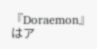『Doraemon』はア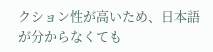クション性が高いため、日本語が分からなくても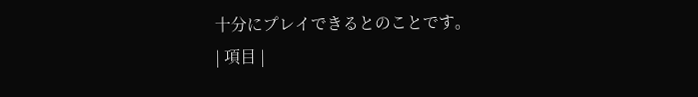十分にプレイできるとのことです。
| 項目 |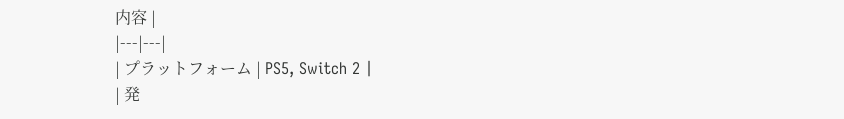内容 |
|---|---|
| プラットフォーム | PS5, Switch 2 |
| 発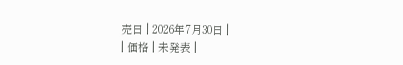売日 | 2026年7月30日 |
| 価格 | 未発表 |